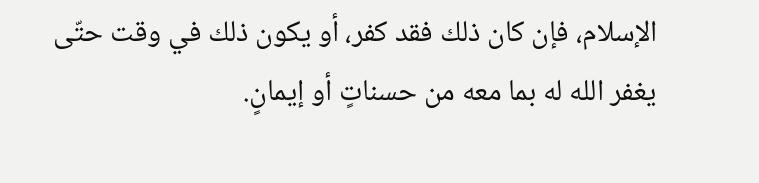الإسلام، فإن كان ذلك فقد كفر، أو يكون ذلك في وقت حتّى يغفر الله له بما معه من حسناتٍ أو إيمانٍ.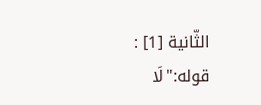الثّانية [1] :
قوله:"لَا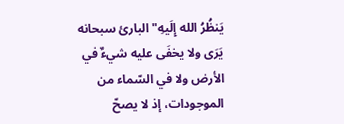يَنظُرُ الله إِلَيهِ"البارئ سبحانه يَرَى ولا يخفَى عليه شيءٌ في الأرض ولا في السّماء من الموجودات، إذ لا يصحّ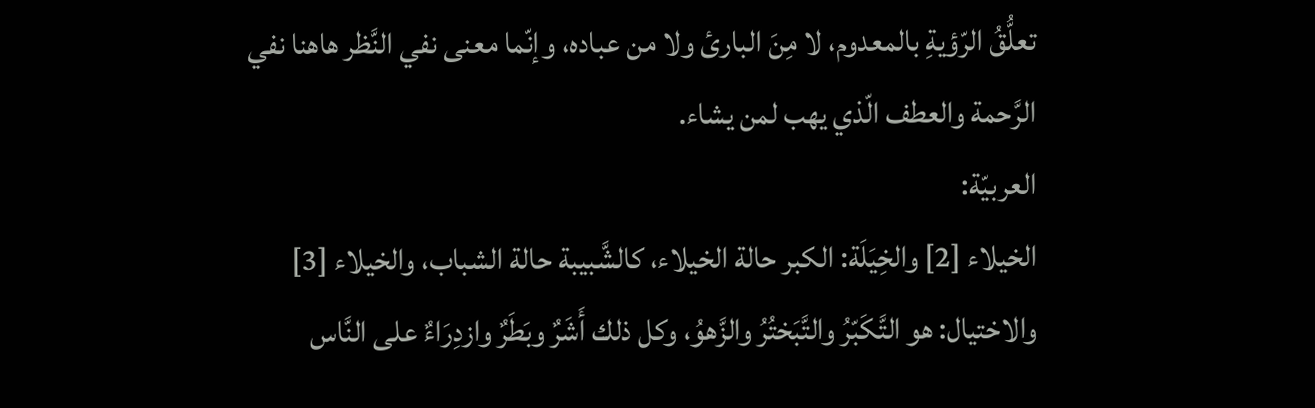تعلُّقُ الرّؤيةِ بالمعدوم، لا مِنَ البارئ ولا من عباده، وإنّما معنى نفي النَّظر هاهنا نفي الرَّحمة والعطف الّذي يهب لمن يشاء.
العربيّة:
الخيلاء [2] والخِيَلَة: الكبر حالة الخيلاء، كالشَّبيبة حالة الشباب، والخيلاء [3] والاختيال: هو التَّكَبّرُ والتَّبَختُرُ والزَّهوُ، وكل ذلك أَشَرٌ وبَطَرٌ وازدِرَاءٌ على النَّاس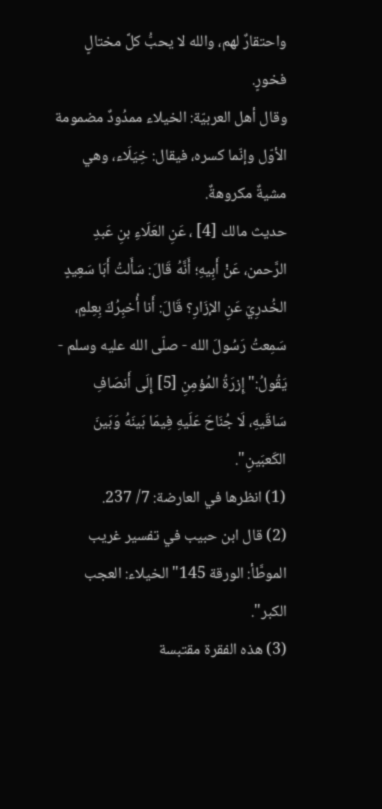واحتقارٌ لهم، والله لا يحبُّ كلَّ مختالٍ فخورٍ.
وقال أهل العربيّة: الخيلاء ممدُودٌ مضمومة الأوّل وإنّما كسره، فيقال: خِيَلَاء، وهي مشيةٌ مكروهةٌ.
حديث مالك [4] ، عَنِ العَلَاءِ بنِ عَبدِ الرَّحمن، عَنْ أَبِيهِ؛ أَنَّهُ قَالَ: سَأَلتُ أَبَا سَعِيدٍ الخُدرِيّ عَنِ الإزَارِ؟ قَالَ: أَنا أُخبِرُكَ بِعِلمٍ، سَمِعتُ رَسُولَ الله - صلّى الله عليه وسلم - يَقُولُ:"إِزرَةُ المُؤمِنِ [5] إِلَى أَنصَافِ سَاقَيهِ، لَا جُنَاحَ عَلَيهِ فِيمَا بَينَهُ وَبَينَ الكَعبَينِ".
(1) انظرها في العارضة: 7/ 237.
(2) قال ابن حبيب في تفسير غريب الموطَّأ: الورقة 145"الخيلاء: العجب الكبر".
(3) هذه الفقرة مقتبسة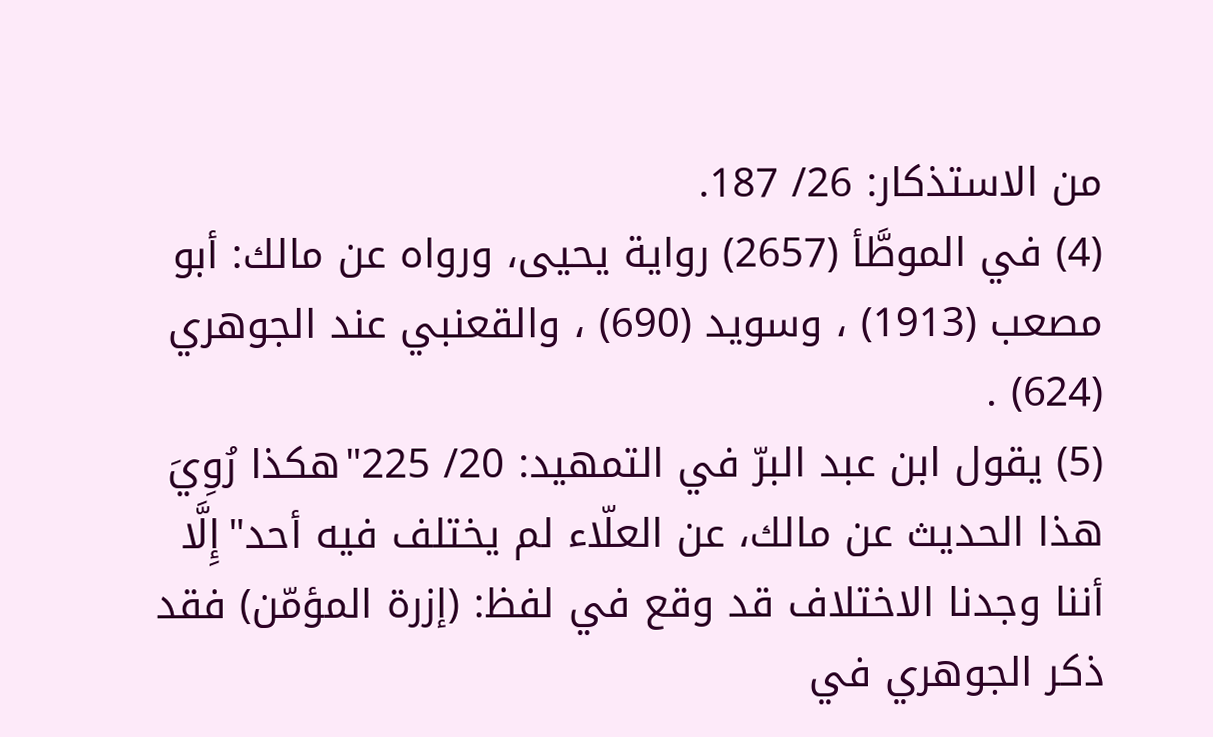من الاستذكار: 26/ 187.
(4) في الموطَّأ (2657) رواية يحيى، ورواه عن مالك: أبو مصعب (1913) ، وسويد (690) ، والقعنبي عند الجوهري (624) .
(5) يقول ابن عبد البرّ في التمهيد: 20/ 225"هكذا رُوِيَ هذا الحديث عن مالك، عن العلّاء لم يختلف فيه أحد"إِلَّا أننا وجدنا الاختلاف قد وقع في لفظ: (إزرة المؤمّن) فقد ذكر الجوهري في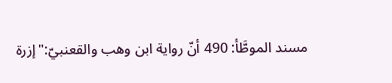مسند الموطَّأ: 490 أنّ رواية ابن وهب والقعنبيّ:"إزرة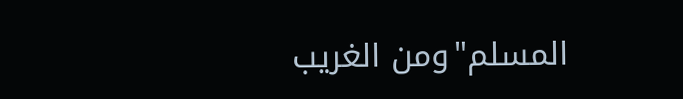المسلم"ومن الغريب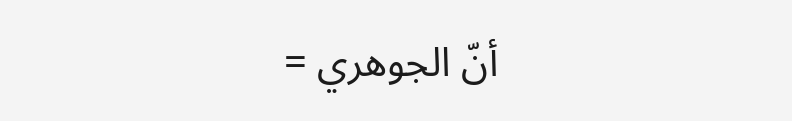أنّ الجوهري =